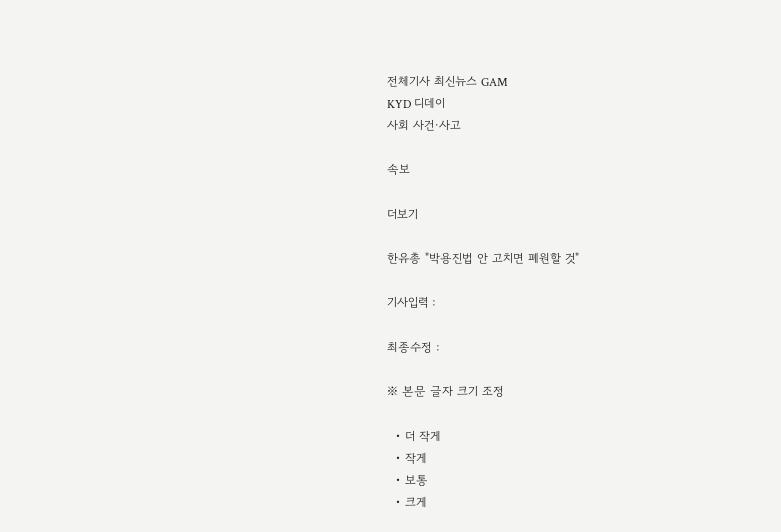전체기사 최신뉴스 GAM
KYD 디데이
사회 사건·사고

속보

더보기

한유총 "박용진법 안 고치면 폐원할 것"

기사입력 :

최종수정 :

※ 본문 글자 크기 조정

  • 더 작게
  • 작게
  • 보통
  • 크게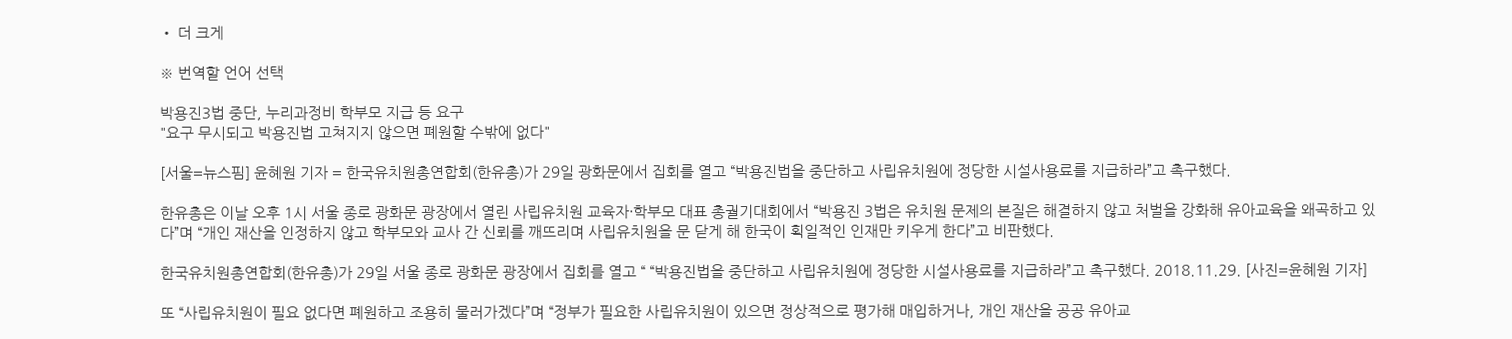• 더 크게

※ 번역할 언어 선택

박용진3법 중단, 누리과정비 학부모 지급 등 요구
"요구 무시되고 박용진법 고쳐지지 않으면 폐원할 수밖에 없다"

[서울=뉴스핌] 윤혜원 기자 = 한국유치원총연합회(한유총)가 29일 광화문에서 집회를 열고 “박용진법을 중단하고 사립유치원에 정당한 시설사용료를 지급하라”고 촉구했다.

한유총은 이날 오후 1시 서울 종로 광화문 광장에서 열린 사립유치원 교육자·학부모 대표 총궐기대회에서 “박용진 3법은 유치원 문제의 본질은 해결하지 않고 처벌을 강화해 유아교육을 왜곡하고 있다”며 “개인 재산을 인정하지 않고 학부모와 교사 간 신뢰를 깨뜨리며 사립유치원을 문 닫게 해 한국이 획일적인 인재만 키우게 한다”고 비판했다.

한국유치원총연합회(한유총)가 29일 서울 종로 광화문 광장에서 집회를 열고 “ “박용진법을 중단하고 사립유치원에 정당한 시설사용료를 지급하라”고 촉구했다. 2018.11.29. [사진=윤혜원 기자]

또 “사립유치원이 필요 없다면 폐원하고 조용히 물러가겠다”며 “정부가 필요한 사립유치원이 있으면 정상적으로 평가해 매입하거나, 개인 재산을 공공 유아교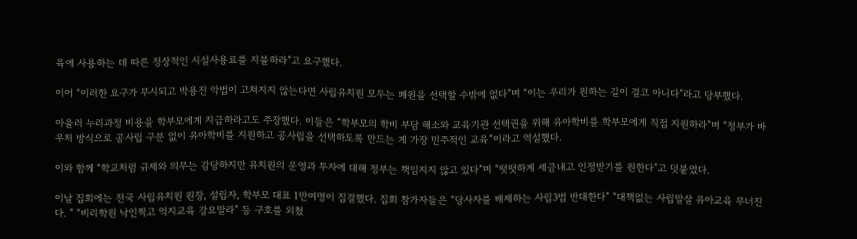육에 사용하는 데 따른 정상적인 시설사용료를 지불하라”고 요구했다.

이어 “이러한 요구가 무시되고 박용진 악법이 고쳐지지 않는다면 사립유치원 모두는 폐원을 선택할 수밖에 없다”며 “이는 우리가 원하는 길이 결코 아니다”라고 당부했다.

아울러 누리과정 비용을 학부모에게 지급하라고도 주장했다. 이들은 “학부모의 학비 부담 해소와 교육기관 선택권을 위해 유아학비를 학부모에게 직접 지원하라”며 “정부가 바우처 방식으로 공사립 구분 없이 유아학비를 지원하고 공사립을 선택하도록 만드는 게 가장 민주적인 교육”이라고 역설했다.

이와 함께 “학교처럼 규제와 의무는 감당하지만 유치원의 운영과 투자에 대해 정부는 책임지지 않고 있다”며 “떳떳하게 세금내고 인정받기를 원한다”고 덧붙였다.

이날 집회에는 전국 사립유치원 원장, 설립자, 학부모 대표 1만여명이 집결했다. 집회 참가자들은 “당사자를 배제하는 사립3법 반대한다” “대책없는 사립말살 유아교육 무너진다. ” “비리학원 낙인찍고 억지교육 강요말라” 등 구호를 외쳤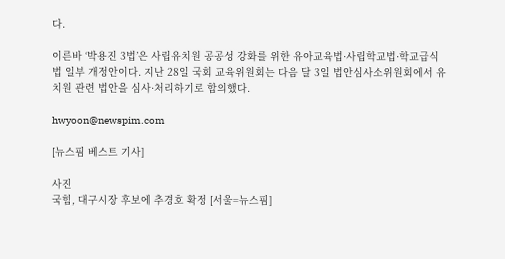다.

이른바 ‘박용진 3법’은 사립유치원 공공성 강화를 위한 유아교육법·사립학교법·학교급식법 일부 개정안이다. 지난 28일 국회 교육위원회는 다음 달 3일 법안심사소위원회에서 유치원 관련 법안을 심사·처리하기로 합의했다.

hwyoon@newspim.com

[뉴스핌 베스트 기사]

사진
국힘, 대구시장 후보에 추경호 확정 [서울=뉴스핌]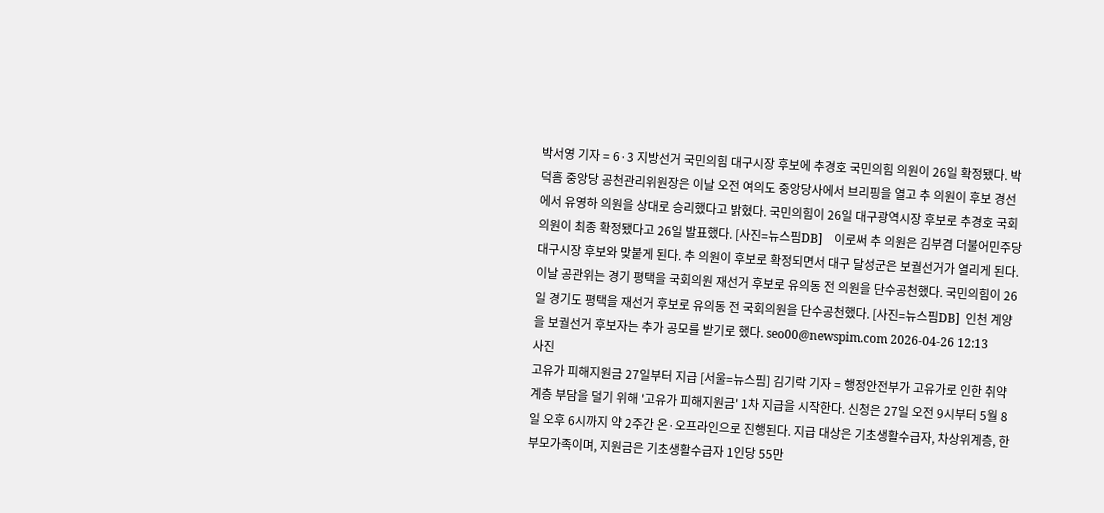박서영 기자 = 6·3 지방선거 국민의힘 대구시장 후보에 추경호 국민의힘 의원이 26일 확정됐다. 박덕흠 중앙당 공천관리위원장은 이날 오전 여의도 중앙당사에서 브리핑을 열고 추 의원이 후보 경선에서 유영하 의원을 상대로 승리했다고 밝혔다. 국민의힘이 26일 대구광역시장 후보로 추경호 국회의원이 최종 확정됐다고 26일 발표했다. [사진=뉴스핌DB]    이로써 추 의원은 김부겸 더불어민주당 대구시장 후보와 맞붙게 된다. 추 의원이 후보로 확정되면서 대구 달성군은 보궐선거가 열리게 된다. 이날 공관위는 경기 평택을 국회의원 재선거 후보로 유의동 전 의원을 단수공천했다. 국민의힘이 26일 경기도 평택을 재선거 후보로 유의동 전 국회의원을 단수공천했다. [사진=뉴스핌DB]  인천 계양을 보궐선거 후보자는 추가 공모를 받기로 했다. seo00@newspim.com 2026-04-26 12:13
사진
고유가 피해지원금 27일부터 지급 [서울=뉴스핌] 김기락 기자 = 행정안전부가 고유가로 인한 취약계층 부담을 덜기 위해 '고유가 피해지원금' 1차 지급을 시작한다. 신청은 27일 오전 9시부터 5월 8일 오후 6시까지 약 2주간 온·오프라인으로 진행된다. 지급 대상은 기초생활수급자, 차상위계층, 한부모가족이며, 지원금은 기초생활수급자 1인당 55만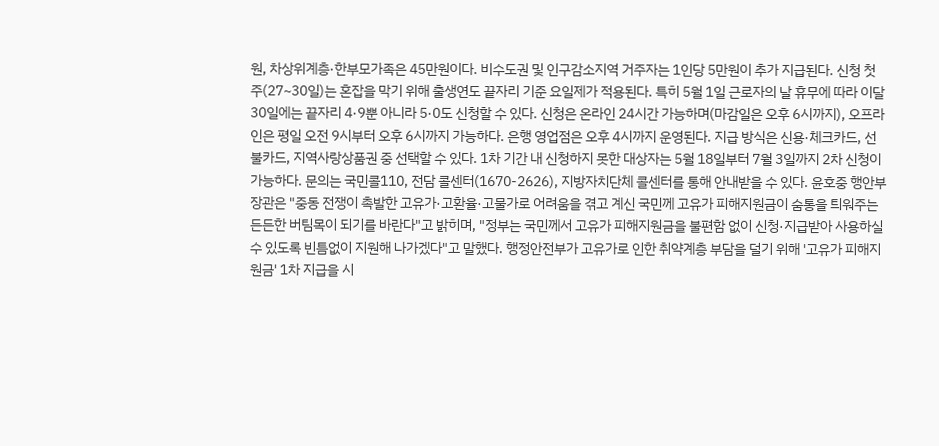원, 차상위계층·한부모가족은 45만원이다. 비수도권 및 인구감소지역 거주자는 1인당 5만원이 추가 지급된다. 신청 첫 주(27~30일)는 혼잡을 막기 위해 출생연도 끝자리 기준 요일제가 적용된다. 특히 5월 1일 근로자의 날 휴무에 따라 이달 30일에는 끝자리 4·9뿐 아니라 5·0도 신청할 수 있다. 신청은 온라인 24시간 가능하며(마감일은 오후 6시까지), 오프라인은 평일 오전 9시부터 오후 6시까지 가능하다. 은행 영업점은 오후 4시까지 운영된다. 지급 방식은 신용·체크카드, 선불카드, 지역사랑상품권 중 선택할 수 있다. 1차 기간 내 신청하지 못한 대상자는 5월 18일부터 7월 3일까지 2차 신청이 가능하다. 문의는 국민콜110, 전담 콜센터(1670-2626), 지방자치단체 콜센터를 통해 안내받을 수 있다. 윤호중 행안부 장관은 "중동 전쟁이 촉발한 고유가·고환율·고물가로 어려움을 겪고 계신 국민께 고유가 피해지원금이 숨통을 틔워주는 든든한 버팀목이 되기를 바란다"고 밝히며, "정부는 국민께서 고유가 피해지원금을 불편함 없이 신청·지급받아 사용하실 수 있도록 빈틈없이 지원해 나가겠다"고 말했다. 행정안전부가 고유가로 인한 취약계층 부담을 덜기 위해 '고유가 피해지원금' 1차 지급을 시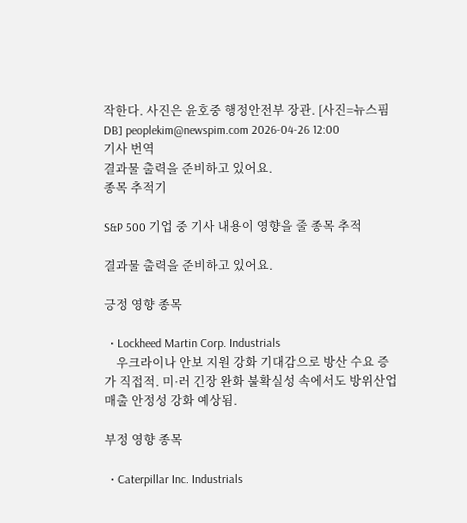작한다. 사진은 윤호중 행정안전부 장관. [사진=뉴스핌DB] peoplekim@newspim.com 2026-04-26 12:00
기사 번역
결과물 출력을 준비하고 있어요.
종목 추적기

S&P 500 기업 중 기사 내용이 영향을 줄 종목 추적

결과물 출력을 준비하고 있어요.

긍정 영향 종목

  • Lockheed Martin Corp. Industrials
    우크라이나 안보 지원 강화 기대감으로 방산 수요 증가 직접적. 미·러 긴장 완화 불확실성 속에서도 방위산업 매출 안정성 강화 예상됨.

부정 영향 종목

  • Caterpillar Inc. Industrials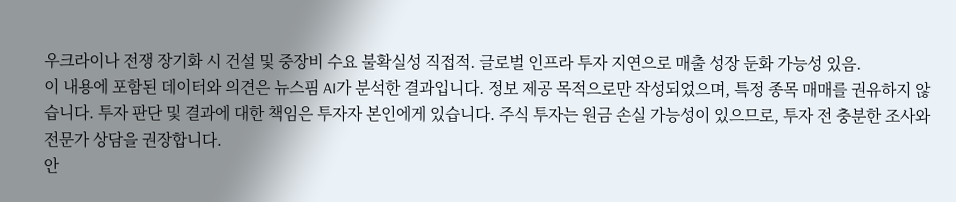우크라이나 전쟁 장기화 시 건설 및 중장비 수요 불확실성 직접적. 글로벌 인프라 투자 지연으로 매출 성장 둔화 가능성 있음.
이 내용에 포함된 데이터와 의견은 뉴스핌 AI가 분석한 결과입니다. 정보 제공 목적으로만 작성되었으며, 특정 종목 매매를 권유하지 않습니다. 투자 판단 및 결과에 대한 책임은 투자자 본인에게 있습니다. 주식 투자는 원금 손실 가능성이 있으므로, 투자 전 충분한 조사와 전문가 상담을 권장합니다.
안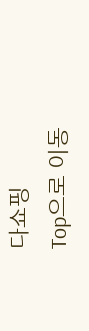다쇼핑
Top으로 이동